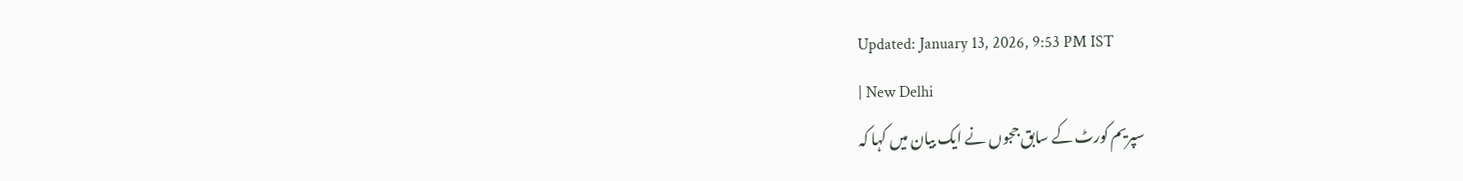Updated: January 13, 2026, 9:53 PM IST
| New Delhi
سپریم کورٹ کے سابق ججوں نے ایک بیان میں کہا کہ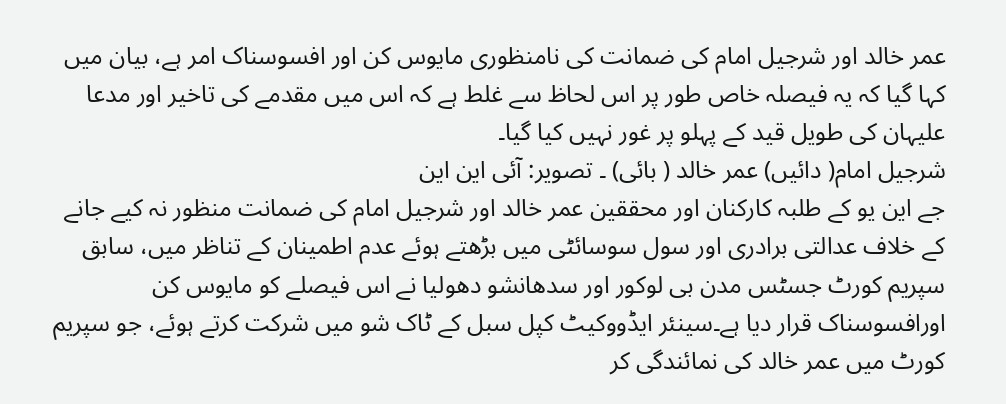عمر خالد اور شرجیل امام کی ضمانت کی نامنظوری مایوس کن اور افسوسناک امر ہے، بیان میں کہا گیا کہ یہ فیصلہ خاص طور پر اس لحاظ سے غلط ہے کہ اس میں مقدمے کی تاخیر اور مدعا علیہان کی طویل قید کے پہلو پر غور نہیں کیا گیا۔
شرجیل امام( دائیں) عمر خالد ( بائی) ۔ تصویر: آئی این این
جے این یو کے طلبہ کارکنان اور محققین عمر خالد اور شرجیل امام کی ضمانت منظور نہ کیے جانے کے خلاف عدالتی برادری اور سول سوسائٹی میں بڑھتے ہوئے عدم اطمینان کے تناظر میں، سابق سپریم کورٹ جسٹس مدن بی لوکور اور سدھانشو دھولیا نے اس فیصلے کو مایوس کن اورافسوسناک قرار دیا ہے۔سینئر ایڈووکیٹ کپل سبل کے ٹاک شو میں شرکت کرتے ہوئے، جو سپریم کورٹ میں عمر خالد کی نمائندگی کر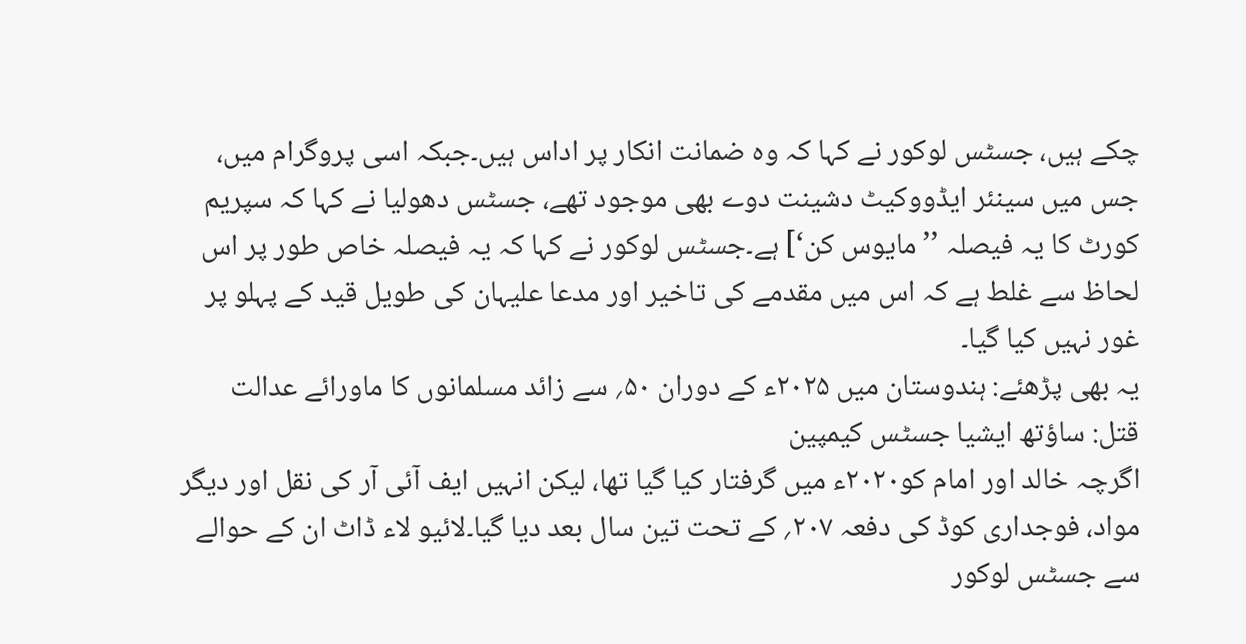چکے ہیں، جسٹس لوکور نے کہا کہ وہ ضمانت انکار پر اداس ہیں۔جبکہ اسی پروگرام میں، جس میں سینئر ایڈووکیٹ دشینت دوے بھی موجود تھے، جسٹس دھولیا نے کہا کہ سپریم کورٹ کا یہ فیصلہ ’’مایوس کن‘] ہے۔جسٹس لوکور نے کہا کہ یہ فیصلہ خاص طور پر اس لحاظ سے غلط ہے کہ اس میں مقدمے کی تاخیر اور مدعا علیہان کی طویل قید کے پہلو پر غور نہیں کیا گیا۔
یہ بھی پڑھئے: ہندوستان میں ۲۰۲۵ء کے دوران ۵۰؍ سے زائد مسلمانوں کا ماورائے عدالت قتل: ساؤتھ ایشیا جسٹس کیمپین
اگرچہ خالد اور امام کو۲۰۲۰ء میں گرفتار کیا گیا تھا، لیکن انہیں ایف آئی آر کی نقل اور دیگر مواد، فوجداری کوڈ کی دفعہ ۲۰۷؍ کے تحت تین سال بعد دیا گیا۔لائیو لاء ڈاٹ ان کے حوالے سے جسٹس لوکور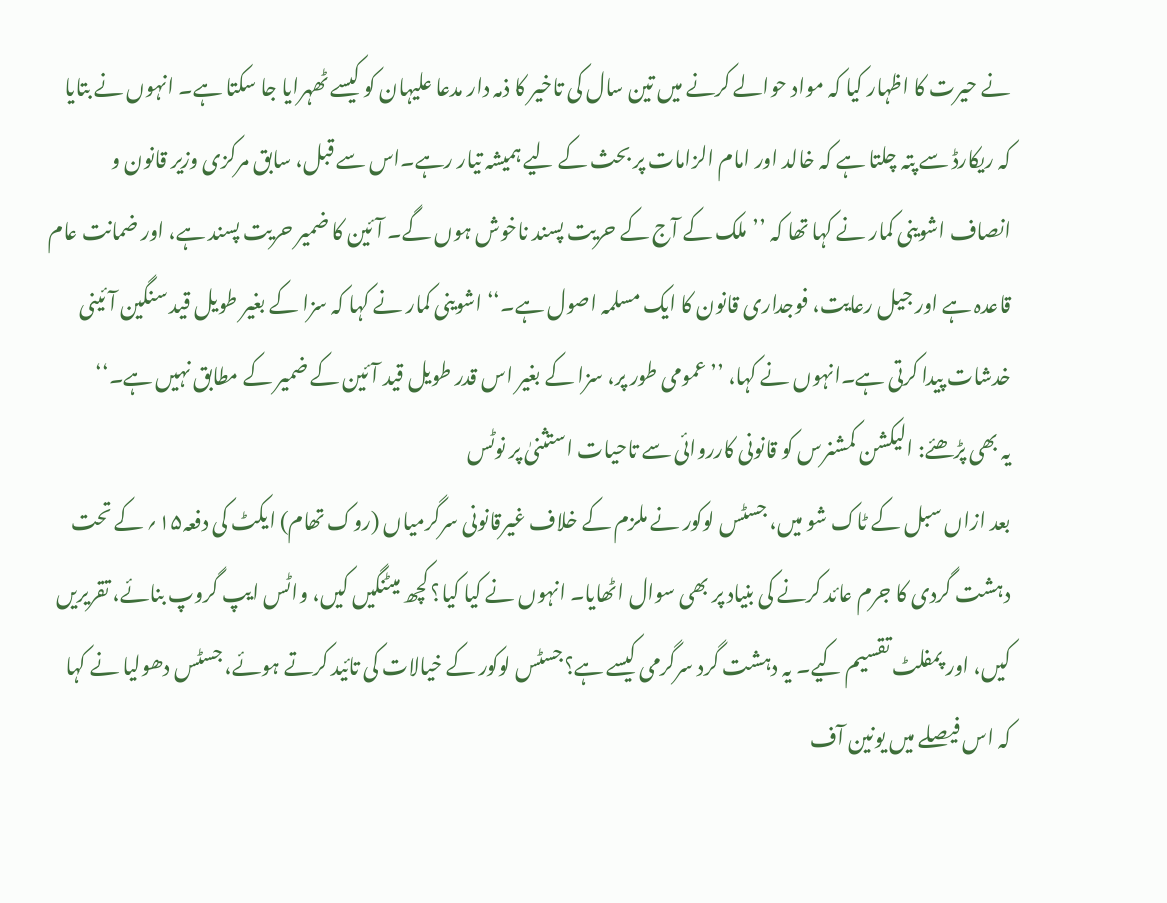نے حیرت کا اظہار کیا کہ مواد حوالے کرنے میں تین سال کی تاخیر کا ذمہ دار مدعا علیہان کو کیسے ٹھہرایا جا سکتا ہے۔ انہوں نے بتایا کہ ریکارڈ سے پتہ چلتا ہے کہ خالد اور امام الزامات پر بحث کے لیے ہمیشہ تیار رہے۔اس سے قبل، سابق مرکزی وزیر قانون و انصاف اشوینی کمار نے کہا تھا کہ ’’ملک کے آج کے حریت پسند ناخوش ہوں گے۔ آئین کا ضمیر حریت پسند ہے، اور ضمانت عام قاعدہ ہے اور جیل رعایت، فوجداری قانون کا ایک مسلمہ اصول ہے۔‘‘ اشوینی کمار نے کہا کہ سزا کے بغیر طویل قید سنگین آئینی خدشات پیدا کرتی ہے۔انہوں نے کہا، ’’عمومی طور پر، سزا کے بغیر اس قدر طویل قید آئین کے ضمیر کے مطابق نہیں ہے۔‘‘
یہ بھی پڑھئے: الیکشن کمشنرس کو قانونی کارروائی سے تاحیات استثنیٰ پر نوٹس
بعد ازاں سبل کے ٹاک شو میں، جسٹس لوکور نے ملزم کے خلاف غیرقانونی سرگرمیاں (روک تھام) ایکٹ کی دفعہ۱۵؍ کے تحت دہشت گردی کا جرم عائد کرنے کی بنیاد پر بھی سوال اٹھایا۔ انہوں نے کیا کیا؟ کچھ میٹنگیں کیں، واٹس ایپ گروپ بنائے، تقریریں کیں، اور پمفلٹ تقسیم کیے۔ یہ دہشت گرد سرگرمی کیسے ہے؟جسٹس لوکور کے خیالات کی تائید کرتے ہوئے، جسٹس دھولیا نے کہا کہ اس فیصلے میں یونین آف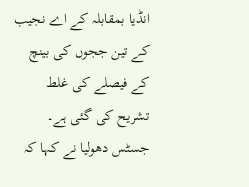انڈیا بمقابلہ کے اے نجیب کے تین ججوں کی بینچ کے فیصلے کی غلط تشریح کی گئی ہے۔ جسٹس دھولیا نے کہا کہ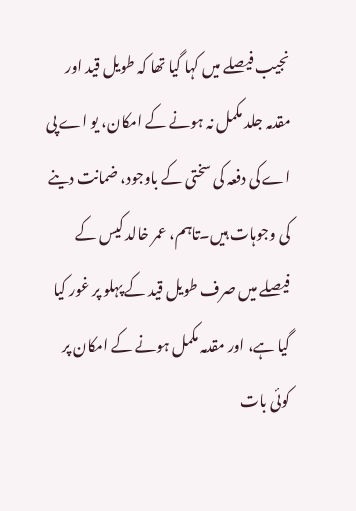نجیب فیصلے میں کہا گیا تھا کہ طویل قید اور مقدمہ جلد مکمل نہ ہونے کے امکان، یو اے پی اے کی دفعہ کی سختی کے باوجود، ضمانت دینے کی وجوہات ہیں۔تاہم، عمر خالد کیس کے فیصلے میں صرف طویل قید کے پہلو پر غور کیا گیا ہے، اور مقدمہ مکمل ہونے کے امکان پر کوئی بات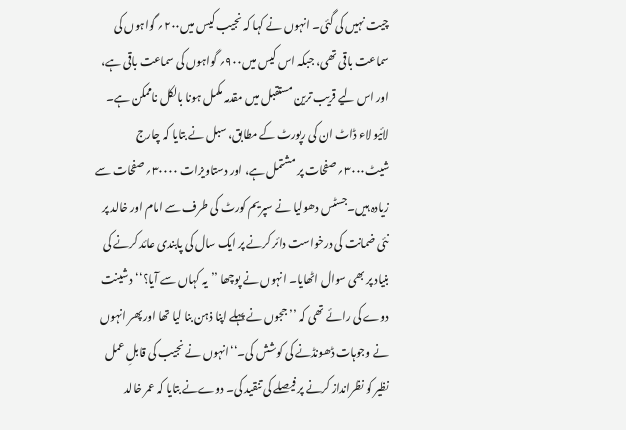چیت نہیں کی گئی۔ انہوں نے کہا کہ نجیب کیس میں۲۰۰؍ گواہوں کی سماعت باقی تھی، جبکہ اس کیس میں۹۰۰؍ گواہوں کی سماعت باقی ہے، اور اس لیے قریب ترین مستقبل میں مقدمہ مکمل ہونا بالکل ناممکن ہے۔
لائیو لاء ڈاٹ ان کی رپورٹ کے مطابق، سبل نے بتایا کہ چارج شیٹ۳۰۰۰؍ صفحات پر مشتمل ہے، اور دستاویزات ۳۰۰۰۰؍ صفحات سے زیادہ ہیں۔جسٹس دھولیا نے سپریم کورٹ کی طرف سے امام اور خالد پر نئی ضمانت کی درخواست دائر کرنے پر ایک سال کی پابندی عائد کرنے کی بنیاد پر بھی سوال اٹھایا۔ انہوں نے پوچھا ’’یہ کہاں سے آیا؟‘‘دشینت دوے کی رائے تھی کہ ’’ججوں نے پہلے اپنا ذہن بنا لیا تھا اور پھر انہوں نے وجوہات ڈھونڈنے کی کوشش کی۔‘‘انہوں نے نجیب کی قابلِ عمل نظیر کو نظرانداز کرنے پر فیصلے کی تنقید کی۔ دوےنے بتایا کہ عمر خالد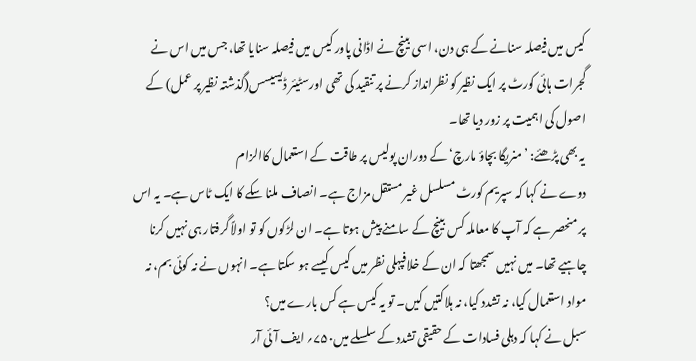کیس میں فیصلہ سنانے کے ہی دن، اسی بینچ نے اڈانی پاور کیس میں فیصلہ سنایا تھا، جس میں اس نے گجرات ہائی کورٹ پر ایک نظیر کو نظرانداز کرنے پر تنقید کی تھی اورسٹیئر ڈیسیسس(گذشتہ نظیر پر عمل) کے اصول کی اہمیت پر زور دیا تھا۔
یہ بھی پڑھئے: ’منریگا بچاؤ مارچ‘ کے دوران پولیس پر طاقت کے استعمال کاالزام
دوے نے کہا کہ سپریم کورٹ مسلسل غیر مستقل مزاج ہے۔ انصاف ملنا سکے کا ایک ٹاس ہے۔ یہ اس پر منحصر ہے کہ آپ کا معاملہ کس بینچ کے سامنے پیش ہوتا ہے۔ ان لڑکوں کو تو اولاً گرفتار ہی نہیں کرنا چاہیے تھا۔ میں نہیں سمجھتا کہ ان کے خلافپہلی نظر میں کیس کیسے ہو سکتا ہے۔ انہوں نے نہ کوئی بم، نہ مواد استعمال کیا، نہ تشدد کیا، نہ ہلاکتیں کیں۔ تو یہ کیس ہے کس بارے میں؟
سبل نے کہا کہ دہلی فسادات کے حقیقی تشدد کے سلسلے میں۷۵۰؍ ایف آئی آر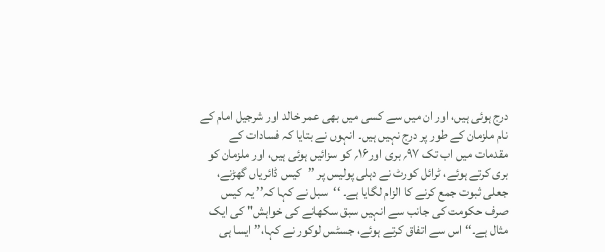درج ہوئی ہیں، اور ان میں سے کسی میں بھی عمر خالد اور شرجیل امام کے نام ملزمان کے طور پر درج نہیں ہیں۔ انہوں نے بتایا کہ فسادات کے مقدمات میں اب تک ۹۷؍ بری اور۱۶؍ کو سزائیں ہوئی ہیں، اور ملزمان کو بری کرتے ہوئے، ٹرائل کورٹ نے دہلی پولیس پر ’’کیس ڈائریاں گھڑنے، جعلی ثبوت جمع کرنے کا الزام لگایا ہے۔ ‘‘سبل نے کہا کہ’’ یہ کیس صرف حکومت کی جانب سے انہیں سبق سکھانے کی خواہش" کی ایک مثال ہے۔‘‘ اس سے اتفاق کرتے ہوئے، جسٹس لوکور نے کہا،’’ ایسا ہی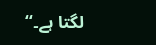لگتا ہے۔‘‘